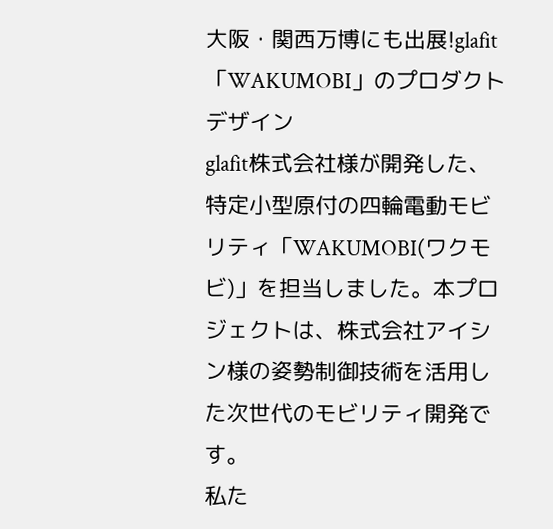大阪・関西万博にも出展!glafit「WAKUMOBI」のプロダクトデザイン
glafit株式会社様が開発した、特定小型原付の四輪電動モビリティ「WAKUMOBI(ワクモビ)」を担当しました。本プロジェクトは、株式会社アイシン様の姿勢制御技術を活用した次世代のモビリティ開発です。
私た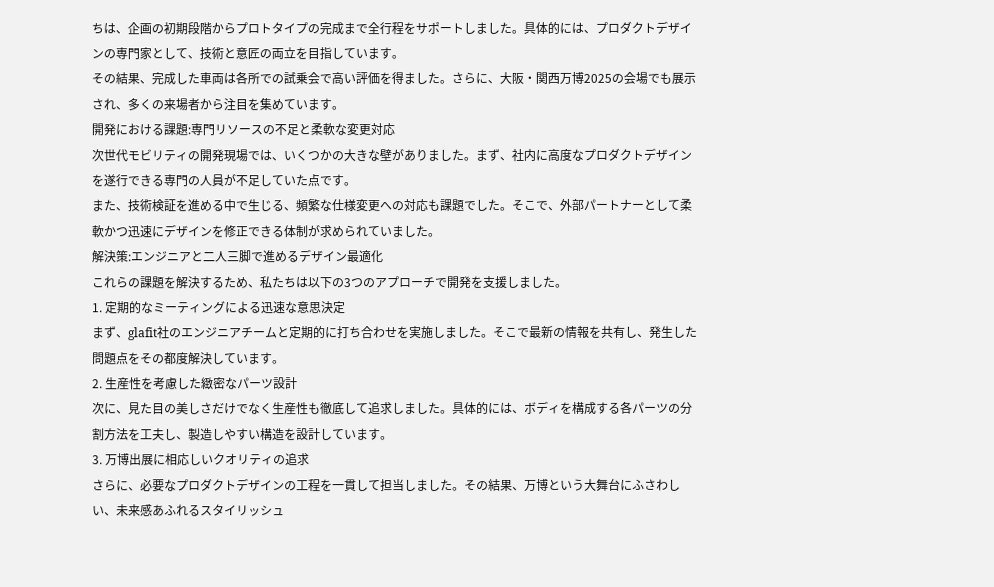ちは、企画の初期段階からプロトタイプの完成まで全行程をサポートしました。具体的には、プロダクトデザインの専門家として、技術と意匠の両立を目指しています。
その結果、完成した車両は各所での試乗会で高い評価を得ました。さらに、大阪・関西万博2025の会場でも展示され、多くの来場者から注目を集めています。
開発における課題:専門リソースの不足と柔軟な変更対応
次世代モビリティの開発現場では、いくつかの大きな壁がありました。まず、社内に高度なプロダクトデザインを遂行できる専門の人員が不足していた点です。
また、技術検証を進める中で生じる、頻繁な仕様変更への対応も課題でした。そこで、外部パートナーとして柔軟かつ迅速にデザインを修正できる体制が求められていました。
解決策:エンジニアと二人三脚で進めるデザイン最適化
これらの課題を解決するため、私たちは以下の3つのアプローチで開発を支援しました。
1. 定期的なミーティングによる迅速な意思決定
まず、glafit社のエンジニアチームと定期的に打ち合わせを実施しました。そこで最新の情報を共有し、発生した問題点をその都度解決しています。
2. 生産性を考慮した緻密なパーツ設計
次に、見た目の美しさだけでなく生産性も徹底して追求しました。具体的には、ボディを構成する各パーツの分割方法を工夫し、製造しやすい構造を設計しています。
3. 万博出展に相応しいクオリティの追求
さらに、必要なプロダクトデザインの工程を一貫して担当しました。その結果、万博という大舞台にふさわしい、未来感あふれるスタイリッシュ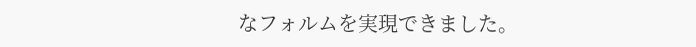なフォルムを実現できました。